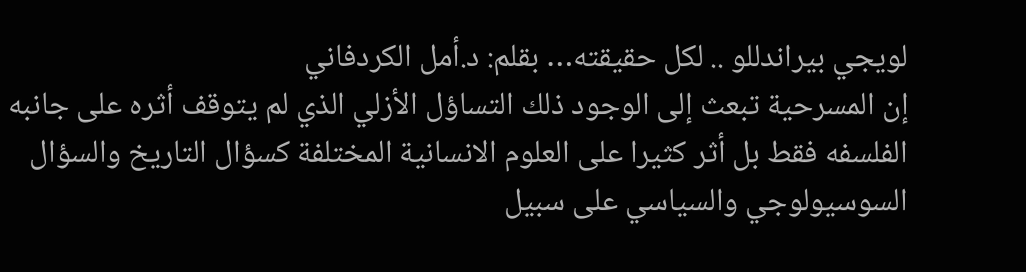لويجي بيراندللو .. لكل حقيقته… بقلم: د.أمل الكردفاني
إن المسرحية تبعث إلى الوجود ذلك التساؤل الأزلي الذي لم يتوقف أثره على جانبه الفلسفه فقط بل أثر كثيرا على العلوم الانسانية المختلفة كسؤال التاريخ والسؤال السوسيولوجي والسياسي على سبيل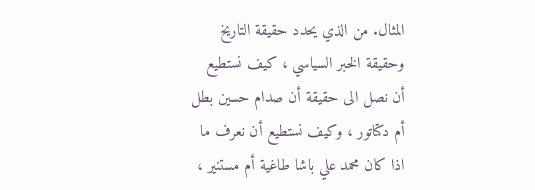المثال. من الذي يحدد حقيقة التاريخ وحقيقة الخبر السياسي ، كيف نستطيع أن نصل الى حقيقة أن صدام حسين بطل أم دكتاتور ، وكيف نستطيع أن نعرف ما اذا كان محمد علي باشا طاغية أم مستنير ،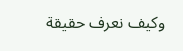وكيف نعرف حقيقة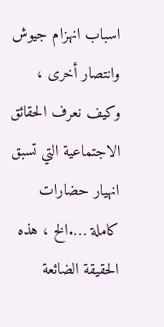اسباب انهزام جيوش وانتصار أخرى ، وكيف نعرف الحقائق الاجتماعية التي تسبق انهيار حضارات كاملة ….الخ ، هذه الحقيقة الضائعة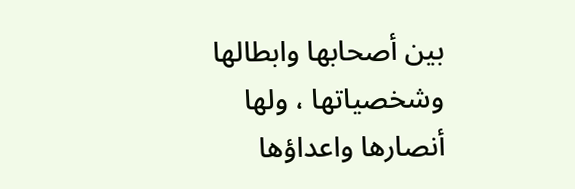بين أصحابها وابطالها وشخصياتها ، ولها أنصارها واعداؤها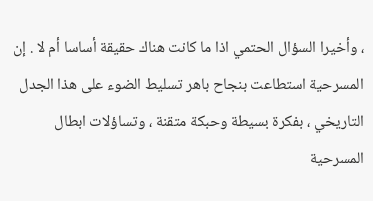، وأخيرا السؤال الحتمي اذا ما كانت هناك حقيقة أساسا أم لا . إن المسرحية استطاعت بنجاح باهر تسليط الضوء على هذا الجدل التاريخي ، بفكرة بسيطة وحبكة متقنة ، وتساؤلات ابطال المسرحية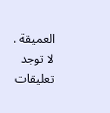العميقة .
لا توجد تعليقات